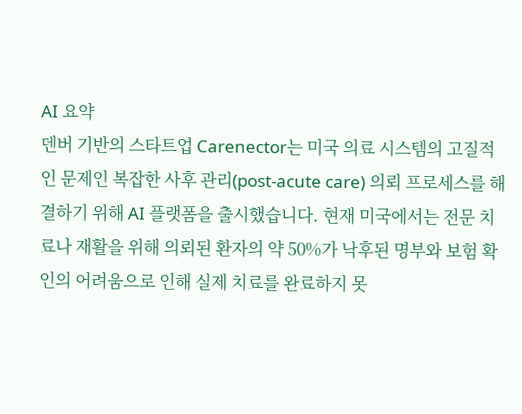AI 요약
덴버 기반의 스타트업 Carenector는 미국 의료 시스템의 고질적인 문제인 복잡한 사후 관리(post-acute care) 의뢰 프로세스를 해결하기 위해 AI 플랫폼을 출시했습니다. 현재 미국에서는 전문 치료나 재활을 위해 의뢰된 환자의 약 50%가 낙후된 명부와 보험 확인의 어려움으로 인해 실제 치료를 완료하지 못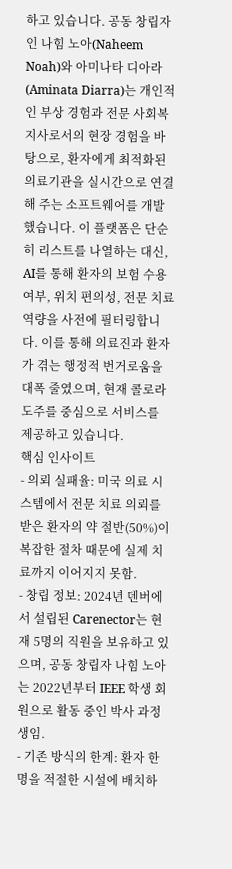하고 있습니다. 공동 창립자인 나힘 노아(Naheem Noah)와 아미나타 디아라(Aminata Diarra)는 개인적인 부상 경험과 전문 사회복지사로서의 현장 경험을 바탕으로, 환자에게 최적화된 의료기관을 실시간으로 연결해 주는 소프트웨어를 개발했습니다. 이 플랫폼은 단순히 리스트를 나열하는 대신, AI를 통해 환자의 보험 수용 여부, 위치 편의성, 전문 치료 역량을 사전에 필터링합니다. 이를 통해 의료진과 환자가 겪는 행정적 번거로움을 대폭 줄였으며, 현재 콜로라도주를 중심으로 서비스를 제공하고 있습니다.
핵심 인사이트
- 의뢰 실패율: 미국 의료 시스템에서 전문 치료 의뢰를 받은 환자의 약 절반(50%)이 복잡한 절차 때문에 실제 치료까지 이어지지 못함.
- 창립 정보: 2024년 덴버에서 설립된 Carenector는 현재 5명의 직원을 보유하고 있으며, 공동 창립자 나힘 노아는 2022년부터 IEEE 학생 회원으로 활동 중인 박사 과정생임.
- 기존 방식의 한계: 환자 한 명을 적절한 시설에 배치하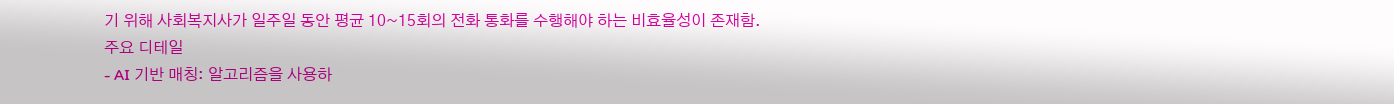기 위해 사회복지사가 일주일 동안 평균 10~15회의 전화 통화를 수행해야 하는 비효율성이 존재함.
주요 디테일
- AI 기반 매칭: 알고리즘을 사용하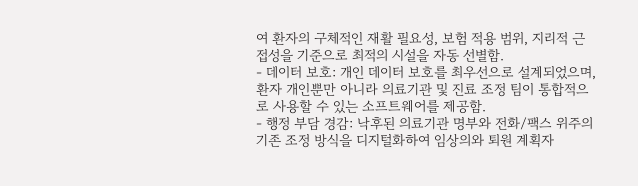여 환자의 구체적인 재활 필요성, 보험 적용 범위, 지리적 근접성을 기준으로 최적의 시설을 자동 선별함.
- 데이터 보호: 개인 데이터 보호를 최우선으로 설계되었으며, 환자 개인뿐만 아니라 의료기관 및 진료 조정 팀이 통합적으로 사용할 수 있는 소프트웨어를 제공함.
- 행정 부담 경감: 낙후된 의료기관 명부와 전화/팩스 위주의 기존 조정 방식을 디지털화하여 임상의와 퇴원 계획자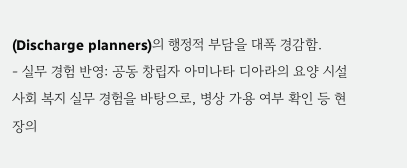(Discharge planners)의 행정적 부담을 대폭 경감함.
- 실무 경험 반영: 공동 창립자 아미나타 디아라의 요양 시설 사회 복지 실무 경험을 바탕으로, 병상 가용 여부 확인 등 현장의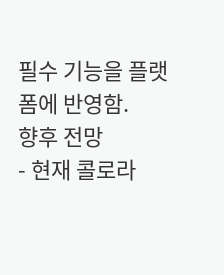필수 기능을 플랫폼에 반영함.
향후 전망
- 현재 콜로라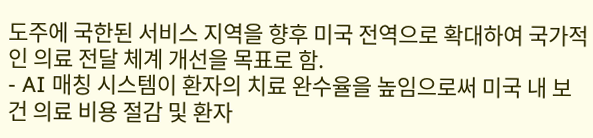도주에 국한된 서비스 지역을 향후 미국 전역으로 확대하여 국가적인 의료 전달 체계 개선을 목표로 함.
- AI 매칭 시스템이 환자의 치료 완수율을 높임으로써 미국 내 보건 의료 비용 절감 및 환자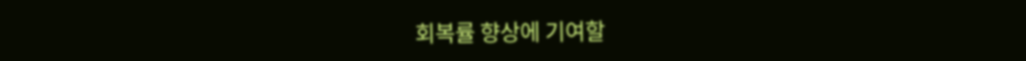회복률 향상에 기여할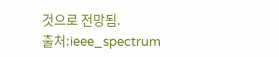것으로 전망됨.
출처:ieee_spectrum